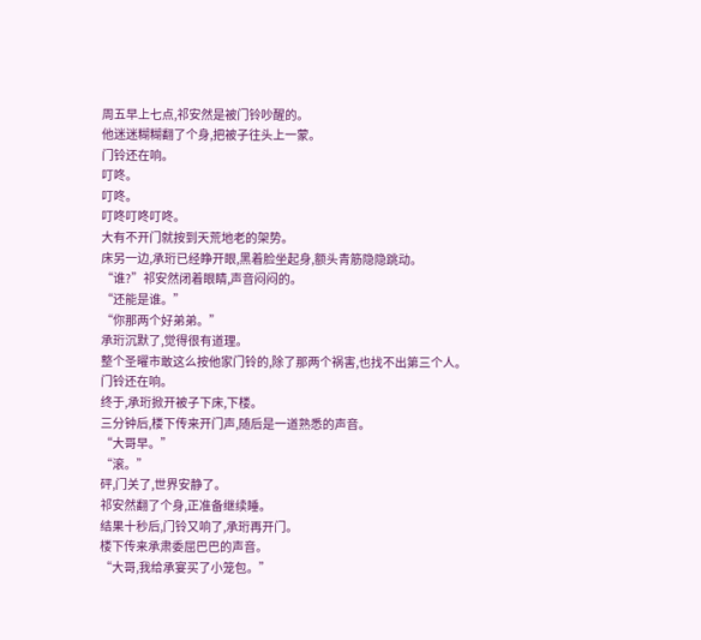周五早上七点,祁安然是被门铃吵醒的。
他迷迷糊糊翻了个身,把被子往头上一蒙。
门铃还在响。
叮咚。
叮咚。
叮咚叮咚叮咚。
大有不开门就按到天荒地老的架势。
床另一边,承珩已经睁开眼,黑着脸坐起身,额头青筋隐隐跳动。
“谁?”祁安然闭着眼睛,声音闷闷的。
“还能是谁。”
“你那两个好弟弟。”
承珩沉默了,觉得很有道理。
整个圣曜市敢这么按他家门铃的,除了那两个祸害,也找不出第三个人。
门铃还在响。
终于,承珩掀开被子下床,下楼。
三分钟后,楼下传来开门声,随后是一道熟悉的声音。
“大哥早。”
“滚。”
砰,门关了,世界安静了。
祁安然翻了个身,正准备继续睡。
结果十秒后,门铃又响了,承珩再开门。
楼下传来承肃委屈巴巴的声音。
“大哥,我给承宴买了小笼包。”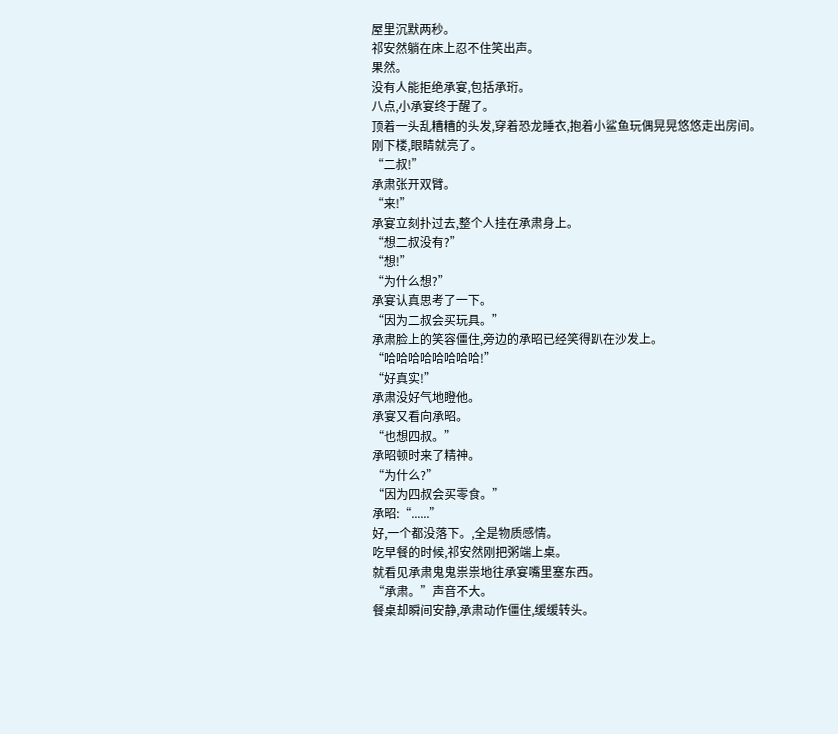屋里沉默两秒。
祁安然躺在床上忍不住笑出声。
果然。
没有人能拒绝承宴,包括承珩。
八点,小承宴终于醒了。
顶着一头乱糟糟的头发,穿着恐龙睡衣,抱着小鲨鱼玩偶晃晃悠悠走出房间。
刚下楼,眼睛就亮了。
“二叔!”
承肃张开双臂。
“来!”
承宴立刻扑过去,整个人挂在承肃身上。
“想二叔没有?”
“想!”
“为什么想?”
承宴认真思考了一下。
“因为二叔会买玩具。”
承肃脸上的笑容僵住,旁边的承昭已经笑得趴在沙发上。
“哈哈哈哈哈哈哈哈!”
“好真实!”
承肃没好气地瞪他。
承宴又看向承昭。
“也想四叔。”
承昭顿时来了精神。
“为什么?”
“因为四叔会买零食。”
承昭:“......”
好,一个都没落下。,全是物质感情。
吃早餐的时候,祁安然刚把粥端上桌。
就看见承肃鬼鬼祟祟地往承宴嘴里塞东西。
“承肃。”声音不大。
餐桌却瞬间安静,承肃动作僵住,缓缓转头。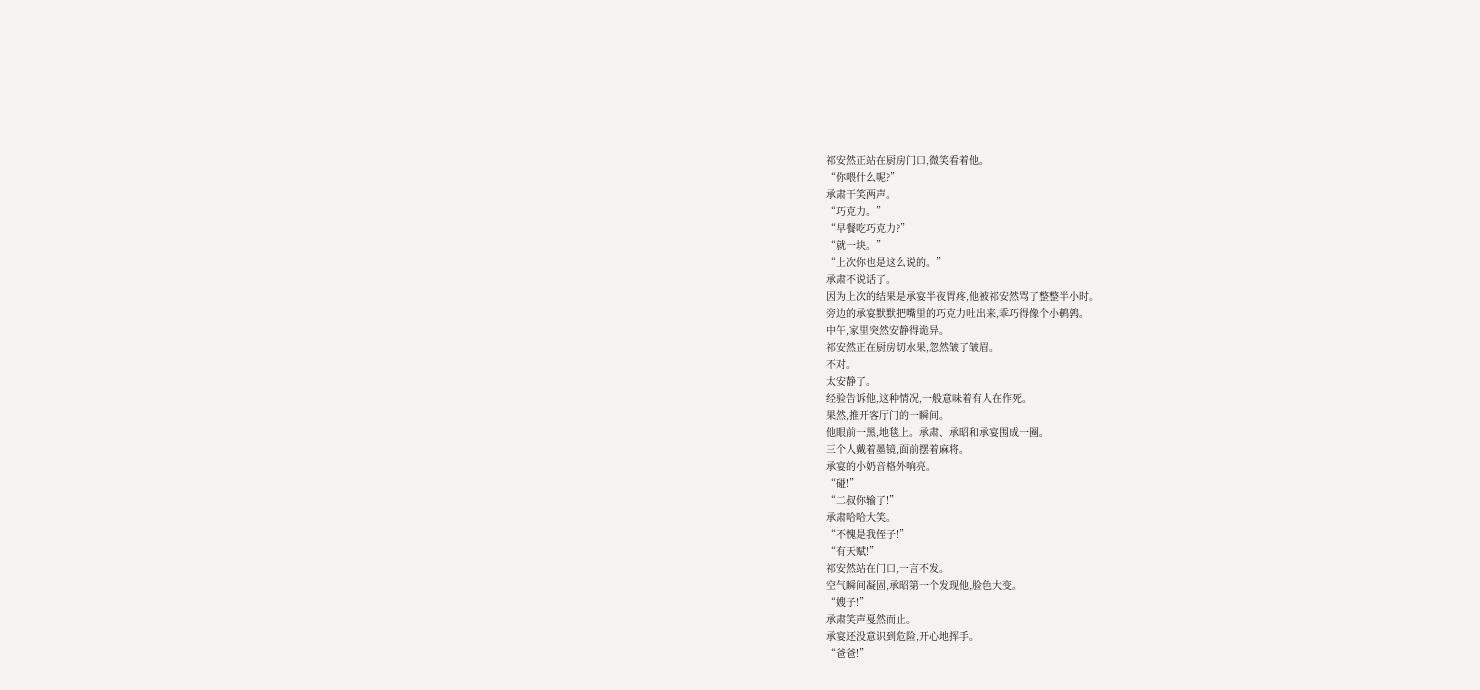祁安然正站在厨房门口,微笑看着他。
“你喂什么呢?”
承肃干笑两声。
“巧克力。”
“早餐吃巧克力?”
“就一块。”
“上次你也是这么说的。”
承肃不说话了。
因为上次的结果是承宴半夜胃疼,他被祁安然骂了整整半小时。
旁边的承宴默默把嘴里的巧克力吐出来,乖巧得像个小鹌鹑。
中午,家里突然安静得诡异。
祁安然正在厨房切水果,忽然皱了皱眉。
不对。
太安静了。
经验告诉他,这种情况,一般意味着有人在作死。
果然,推开客厅门的一瞬间。
他眼前一黑,地毯上。承肃、承昭和承宴围成一圈。
三个人戴着墨镜,面前摆着麻将。
承宴的小奶音格外响亮。
“碰!”
“二叔你输了!”
承肃哈哈大笑。
“不愧是我侄子!”
“有天赋!”
祁安然站在门口,一言不发。
空气瞬间凝固,承昭第一个发现他,脸色大变。
“嫂子!”
承肃笑声戛然而止。
承宴还没意识到危险,开心地挥手。
“爸爸!”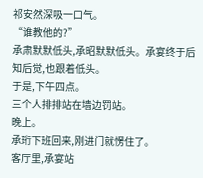祁安然深吸一口气。
“谁教他的?”
承肃默默低头,承昭默默低头。承宴终于后知后觉,也跟着低头。
于是,下午四点。
三个人排排站在墙边罚站。
晚上。
承珩下班回来,刚进门就愣住了。
客厅里,承宴站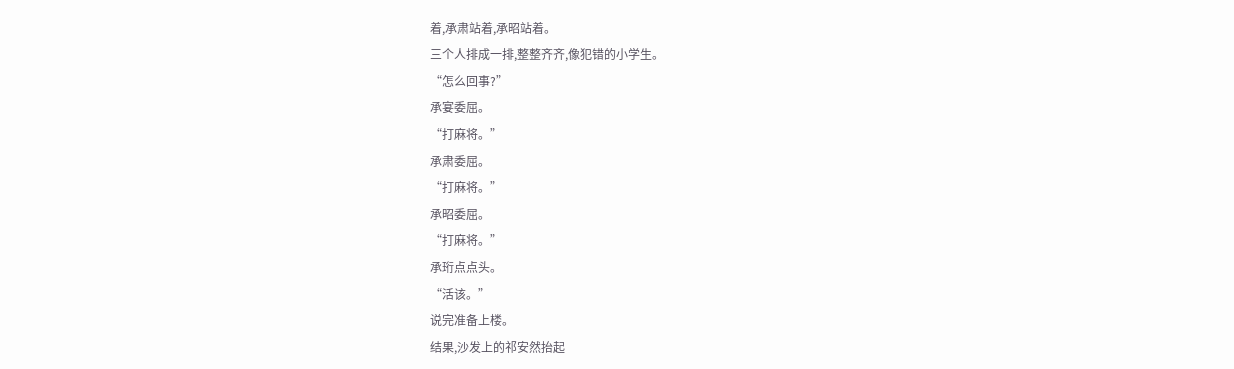着,承肃站着,承昭站着。
三个人排成一排,整整齐齐,像犯错的小学生。
“怎么回事?”
承宴委屈。
“打麻将。”
承肃委屈。
“打麻将。”
承昭委屈。
“打麻将。”
承珩点点头。
“活该。”
说完准备上楼。
结果,沙发上的祁安然抬起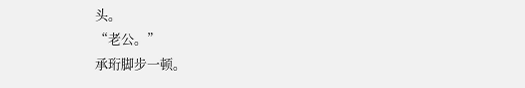头。
“老公。”
承珩脚步一顿。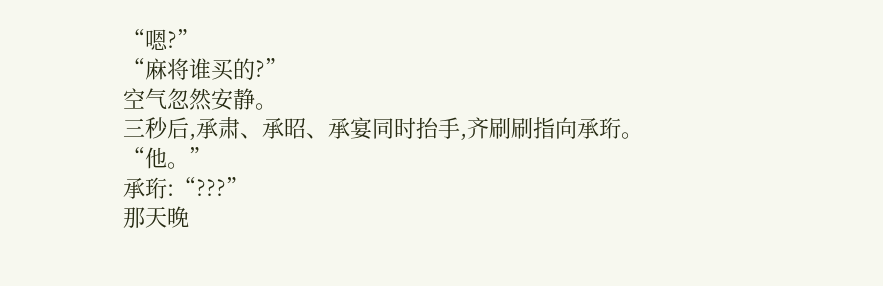“嗯?”
“麻将谁买的?”
空气忽然安静。
三秒后,承肃、承昭、承宴同时抬手,齐刷刷指向承珩。
“他。”
承珩:“???”
那天晚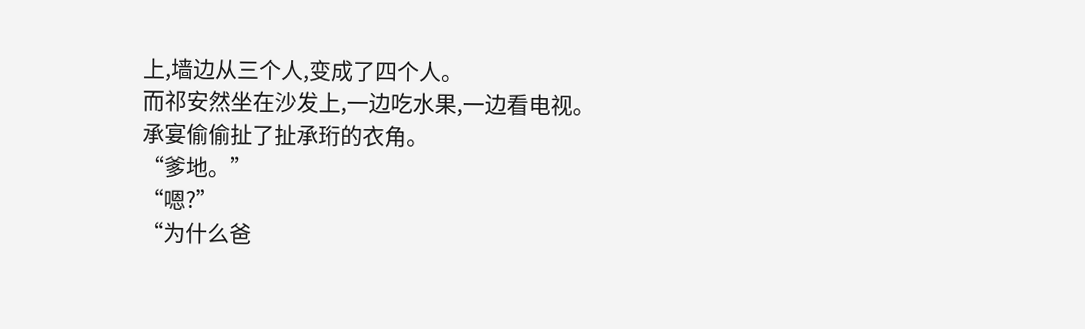上,墙边从三个人,变成了四个人。
而祁安然坐在沙发上,一边吃水果,一边看电视。
承宴偷偷扯了扯承珩的衣角。
“爹地。”
“嗯?”
“为什么爸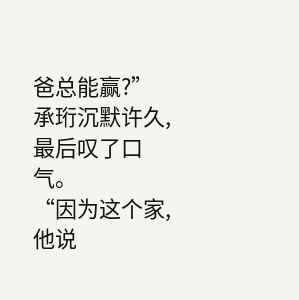爸总能赢?”
承珩沉默许久,最后叹了口气。
“因为这个家,他说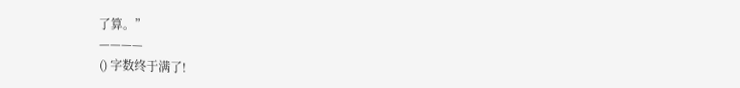了算。”
————
() 字数终于满了!